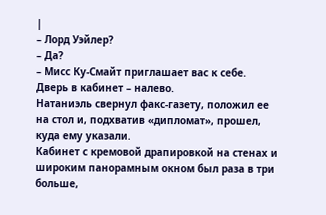|
– Лорд Уэйлер?
– Да?
– Мисс Ку-Смайт приглашает вас к себе. Дверь в кабинет – налево.
Натаниэль свернул факс-газету, положил ее на стол и, подхватив «дипломат», прошел, куда ему указали.
Кабинет с кремовой драпировкой на стенах и широким панорамным окном был раза в три больше,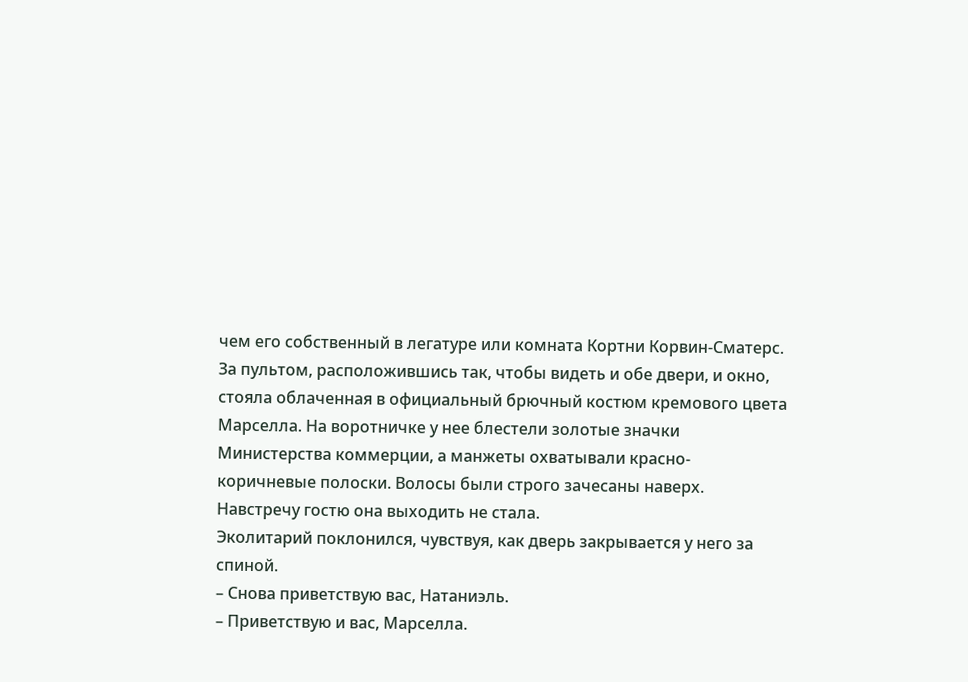чем его собственный в легатуре или комната Кортни Корвин-Сматерс. За пультом, расположившись так, чтобы видеть и обе двери, и окно, стояла облаченная в официальный брючный костюм кремового цвета Марселла. На воротничке у нее блестели золотые значки Министерства коммерции, а манжеты охватывали красно-коричневые полоски. Волосы были строго зачесаны наверх. Навстречу гостю она выходить не стала.
Эколитарий поклонился, чувствуя, как дверь закрывается у него за спиной.
– Снова приветствую вас, Натаниэль.
– Приветствую и вас, Марселла.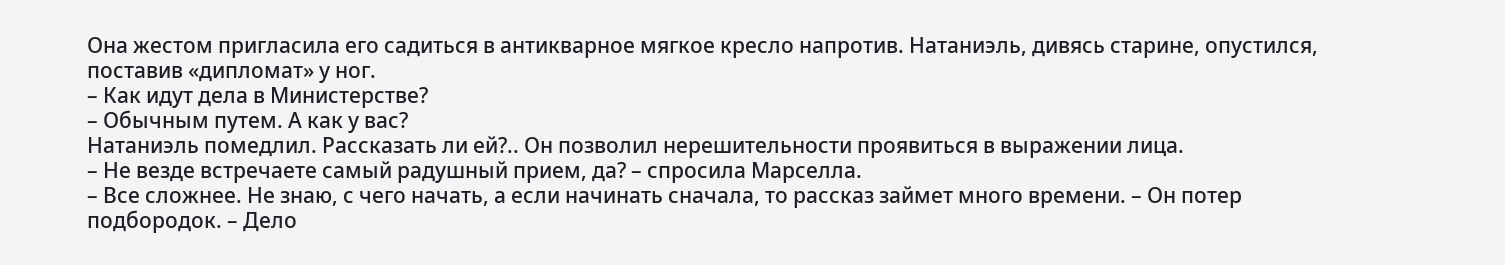Она жестом пригласила его садиться в антикварное мягкое кресло напротив. Натаниэль, дивясь старине, опустился, поставив «дипломат» у ног.
– Как идут дела в Министерстве?
– Обычным путем. А как у вас?
Натаниэль помедлил. Рассказать ли ей?.. Он позволил нерешительности проявиться в выражении лица.
– Не везде встречаете самый радушный прием, да? – спросила Марселла.
– Все сложнее. Не знаю, с чего начать, а если начинать сначала, то рассказ займет много времени. – Он потер подбородок. – Дело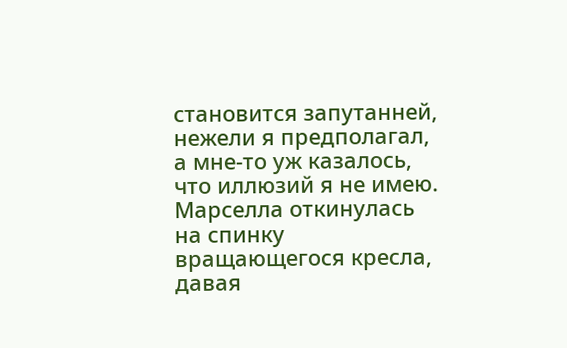становится запутанней, нежели я предполагал, а мне-то уж казалось, что иллюзий я не имею.
Марселла откинулась на спинку вращающегося кресла, давая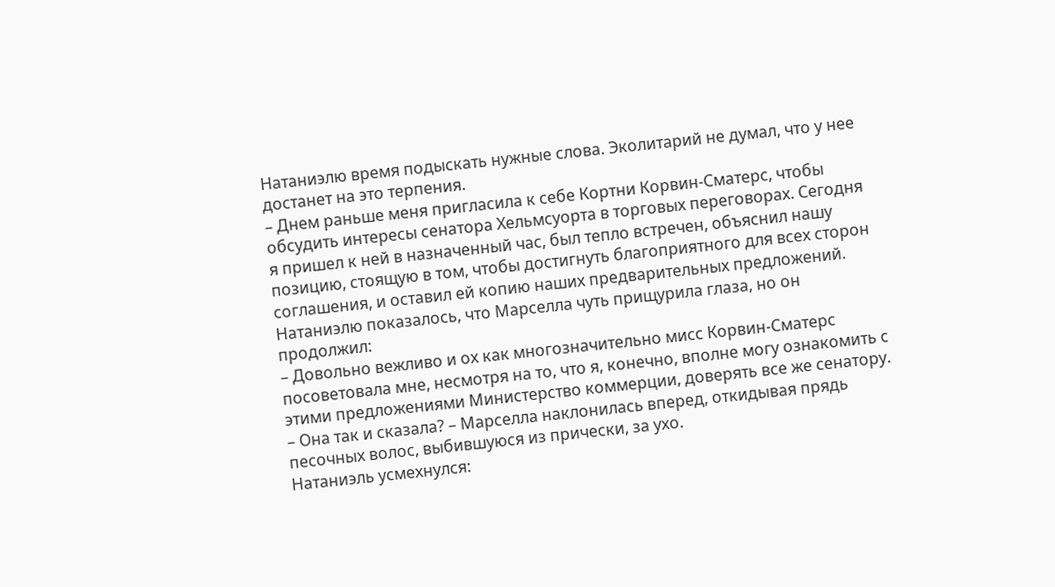Натаниэлю время подыскать нужные слова. Эколитарий не думал, что у нее достанет на это терпения.
– Днем раньше меня пригласила к себе Кортни Корвин-Сматерс, чтобы обсудить интересы сенатора Хельмсуорта в торговых переговорах. Сегодня я пришел к ней в назначенный час, был тепло встречен, объяснил нашу позицию, стоящую в том, чтобы достигнуть благоприятного для всех сторон соглашения, и оставил ей копию наших предварительных предложений.
Натаниэлю показалось, что Марселла чуть прищурила глаза, но он продолжил:
– Довольно вежливо и ох как многозначительно мисс Корвин-Сматерс посоветовала мне, несмотря на то, что я, конечно, вполне могу ознакомить с этими предложениями Министерство коммерции, доверять все же сенатору.
– Она так и сказала? – Марселла наклонилась вперед, откидывая прядь песочных волос, выбившуюся из прически, за ухо.
Натаниэль усмехнулся: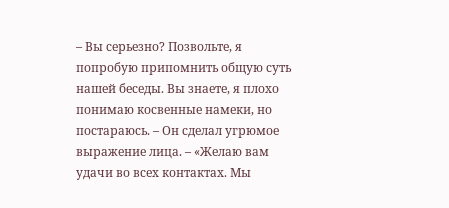– Вы серьезно? Позвольте, я попробую припомнить общую суть нашей беседы. Вы знаете, я плохо понимаю косвенные намеки, но постараюсь. – Он сделал угрюмое выражение лица. – «Желаю вам удачи во всех контактах. Мы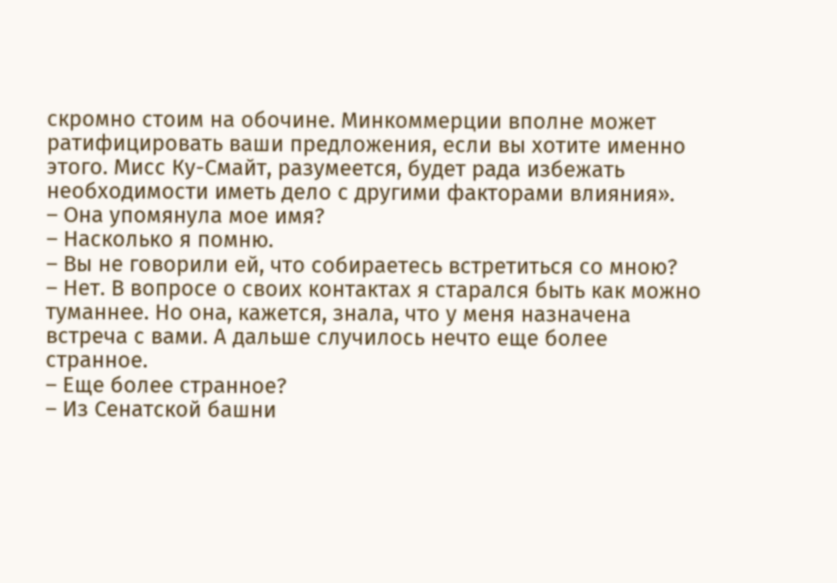скромно стоим на обочине. Минкоммерции вполне может ратифицировать ваши предложения, если вы хотите именно этого. Мисс Ку-Смайт, разумеется, будет рада избежать необходимости иметь дело с другими факторами влияния».
– Она упомянула мое имя?
– Насколько я помню.
– Вы не говорили ей, что собираетесь встретиться со мною?
– Нет. В вопросе о своих контактах я старался быть как можно туманнее. Но она, кажется, знала, что у меня назначена встреча с вами. А дальше случилось нечто еще более странное.
– Еще более странное?
– Из Сенатской башни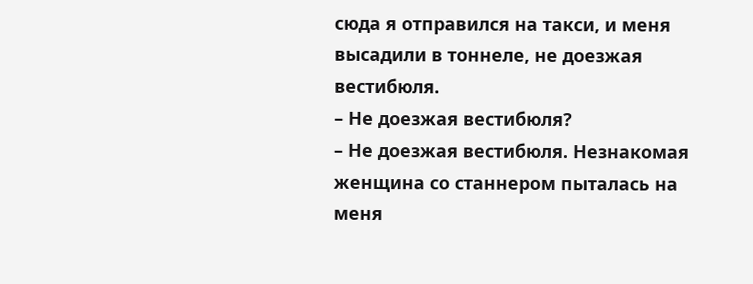сюда я отправился на такси, и меня высадили в тоннеле, не доезжая вестибюля.
– Не доезжая вестибюля?
– Не доезжая вестибюля. Незнакомая женщина со станнером пыталась на меня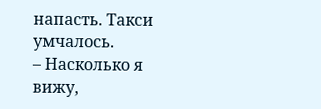напасть. Такси умчалось.
– Насколько я вижу,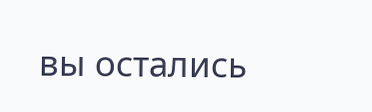вы остались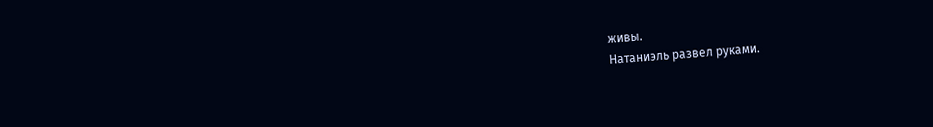живы.
Натаниэль развел руками.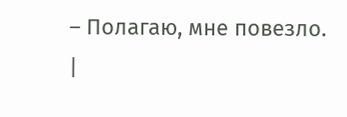– Полагаю, мне повезло. |